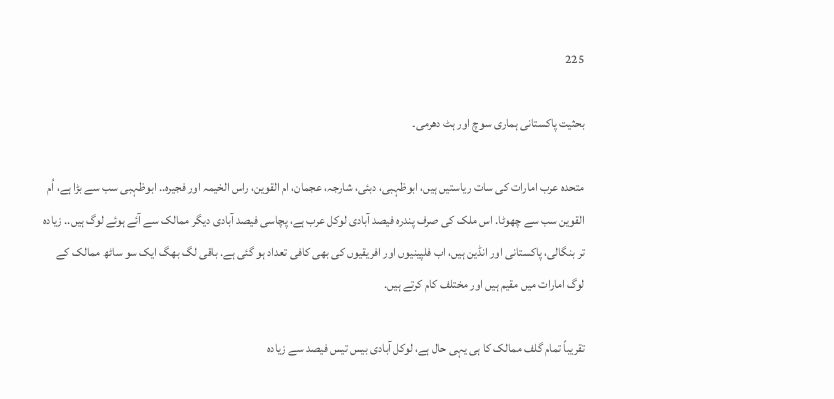225

بحثیت پاکستانی ہماری سوچ اور ہٹ دھرمی۔

متحدہ عرب امارات کی سات ریاستیں ہیں، ابوظہبی، دبئی، شارجہ، عجمان، ام القوین، راس الخیمہ اور فجیرہ.. ابوظہبی سب سے بڑا ہے، اُم القوین سب سے چھوٹا. اس ملک کی صرف پندرہ فیصد آبادی لوکل عرب ہے، پچاسی فیصد آبادی دیگر ممالک سے آئے ہوئے لوگ ہیں.. زیادہ تر بنگالی، پاکستانی اور انڈین ہیں، اب فلپینیوں اور افریقیوں کی بھی کافی تعداد ہو گئی ہے. باقی لگ بھگ ایک سو ساٹھ ممالک کے لوگ امارات میں مقیم ہیں اور مختلف کام کرتے ہیں.

تقریباً تمام گلف ممالک کا ہی یہی حال ہے، لوکل آبادی بیس تیس فیصد سے زیادہ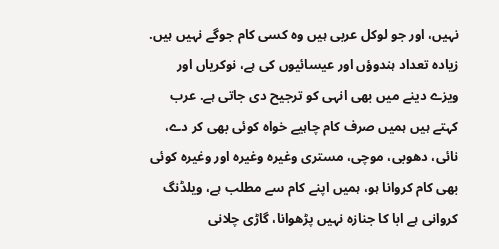نہیں، اور جو لوکل عربی ہیں وہ کسی کام جوگے نہیں ہیں. زیادہ تعداد ہندوؤں اور عیسائیوں کی ہے، نوکریاں اور ویزے دینے میں بھی انہی کو ترجیح دی جاتی ہے. عرب کہتے ہیں ہمیں صرف کام چاہیے خواہ کوئی بھی کر دے، نائی، دھوبی، موچی، مستری وغیرہ وغیرہ اور وغیرہ کوئی بھی کام کروانا ہو، ہمیں اپنے کام سے مطلب ہے، ویلڈنگ کروانی ہے ابا کا جنازہ نہیں پڑھوانا، گاڑی چلانی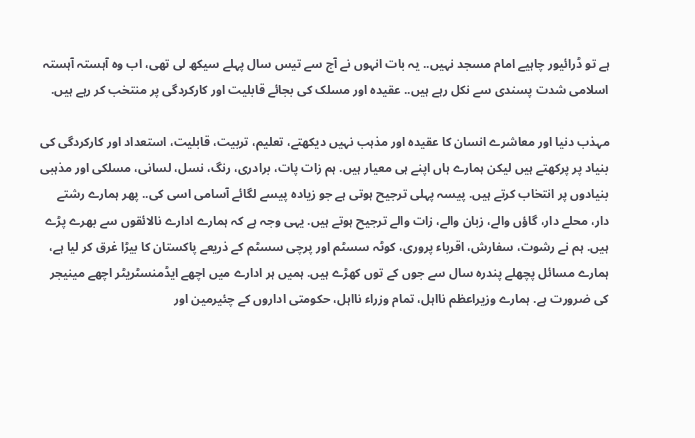ہے تو ڈرائیور چاہیے امام مسجد نہیں.. یہ بات انہوں نے آج سے تیس سال پہلے سیکھ لی تھی، اب وہ آہستہ آہستہ اسلامی شدت پسندی سے نکل رہے ہیں.. عقیدہ اور مسلک کی بجائے قابلیت اور کارکردگی پر منتخب کر رہے ہیں.

مہذب دنیا اور معاشرے انسان کا عقیدہ اور مذہب نہیں دیکھتے، تعلیم، تربیت، قابلیت، استعداد اور کارکردگی کی بنیاد پر پرکھتے ہیں لیکن ہمارے ہاں اپنے ہی معیار ہیں. ہم زات پات، برادری، رنگ، نسل، لسانی، مسلکی اور مذہبی بنیادوں پر انتخاب کرتے ہیں. پیسہ پہلی ترجیح ہوتی ہے جو زیادہ پیسے لگائے آسامی اسی کی.. پھر ہمارے رشتے دار، محلے دار، گاؤں والے، زبان والے، زات والے ترجیح ہوتے ہیں. یہی وجہ ہے کہ ہمارے ادارے نالائقوں سے بھرے پڑے ہیں. ہم نے رشوت، سفارش، اقرباء پروری، کوٹہ سسٹم اور پرچی سسٹم کے ذریعے پاکستان کا بیڑا غرق کر لیا ہے، ہمارے مسائل پچھلے پندرہ سال سے جوں کے توں کھڑے ہیں. ہمیں ہر ادارے میں اچھے ایڈمنسٹریٹر اچھے مینیجر کی ضرورت ہے. ہمارے وزیراعظم نااہل، تمام وزراء نااہل، حکومتی اداروں کے چئیرمین اور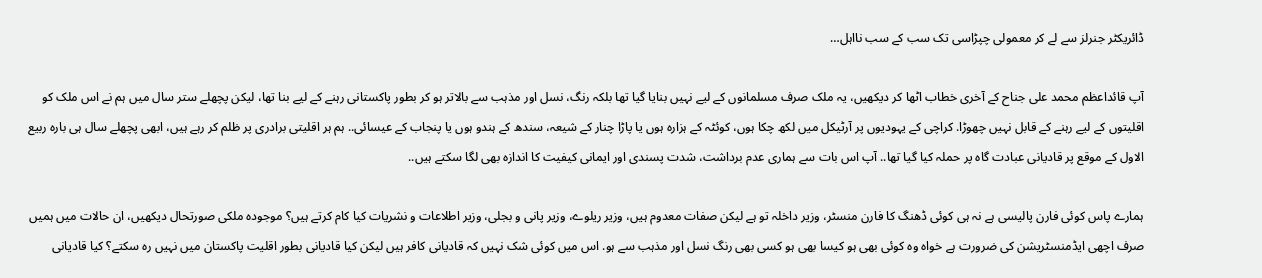ڈائریکٹر جنرلز سے لے کر معمولی چپڑاسی تک سب کے سب نااہل…

آپ قائداعظم محمد علی جناح کے آخری خطاب اٹھا کر دیکھیں، یہ ملک صرف مسلمانوں کے لیے نہیں بنایا گیا تھا بلکہ رنگ، نسل اور مذہب سے بالاتر ہو کر بطور پاکستانی رہنے کے لیے بنا تھا، لیکن پچھلے ستر سال میں ہم نے اس ملک کو اقلیتوں کے لیے رہنے کے قابل نہیں چھوڑا. کراچی کے یہودیوں پر آرٹیکل میں لکھ چکا ہوں، کوئٹہ کے ہزارہ ہوں یا پاڑا چنار کے شیعہ، سندھ کے ہندو ہوں یا پنجاب کے عیسائی.. ہم ہر اقلیتی برادری پر ظلم کر رہے ہیں، ابھی پچھلے سال ہی بارہ ربیع الاول کے موقع پر قادیانی عبادت گاہ پر حملہ کیا گیا تھا.. آپ اس بات سے ہماری عدم برداشت، شدت پسندی اور ایمانی کیفیت کا اندازہ بھی لگا سکتے ہیں..

ہمارے پاس کوئی فارن پالیسی ہے نہ ہی کوئی ڈھنگ کا فارن منسٹر، وزیر داخلہ تو ہے لیکن صفات معدوم ہیں، وزیر ریلوے، وزیر پانی و بجلی، وزیر اطلاعات و نشریات کیا کام کرتے ہیں؟ موجودہ ملکی صورتحال دیکھیں، ان حالات میں ہمیں صرف اچھی ایڈمنسٹریشن کی ضرورت ہے خواہ وہ کوئی بھی ہو کیسا بھی ہو کسی بھی رنگ نسل اور مذہب سے ہو. اس میں کوئی شک نہیں کہ قادیانی کافر ہیں لیکن کیا قادیانی بطور اقلیت پاکستان میں نہیں رہ سکتے؟ کیا قادیانی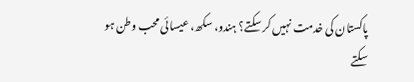پاکستان کی خدمت نہیں کر سکتے؟ ہندو، سکھ، عیسائی محب وطن ہو سکتے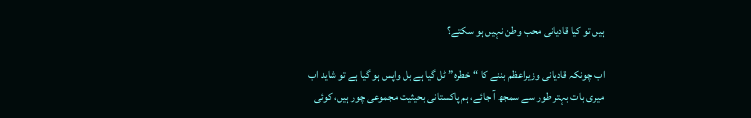ہیں تو کیا قادیانی محب وطن نہیں ہو سکتے؟

اب چونکہ قادیانی وزیراعظم بننے کا “خطرہ” ٹل گیا ہے بل واپس ہو گیا ہے تو شاید اب میری بات بہتر طور سے سمجھ آ جائے، ہم پاکستانی بحیثیت مجموعی چور ہیں، کوئی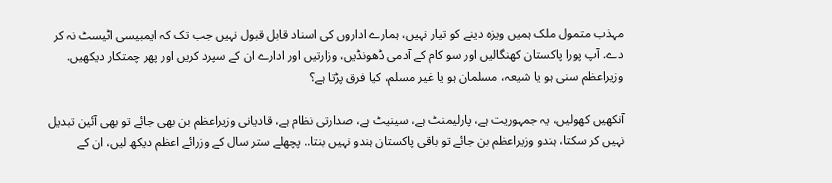مہذب متمول ملک ہمیں ویزہ دینے کو تیار نہیں، ہمارے اداروں کی اسناد قابل قبول نہیں جب تک کہ ایمبیسی اٹیسٹ نہ کر دے. آپ پورا پاکستان کھنگالیں اور سو کام کے آدمی ڈھونڈیں، وزارتیں اور ادارے ان کے سپرد کریں اور پھر چمتکار دیکھیں. وزیراعظم سنی ہو یا شیعہ، مسلمان ہو یا غیر مسلم، کیا فرق پڑتا ہے؟

آنکھیں کھولیں، یہ جمہوریت ہے، پارلیمنٹ ہے، سینیٹ ہے، صدارتی نظام ہے، قادیانی وزیراعظم بن بھی جائے تو بھی آئین تبدیل نہیں کر سکتا، ہندو وزیراعظم بن جائے تو باقی پاکستان ہندو نہیں بنتا.. پچھلے ستر سال کے وزرائے اعظم دیکھ لیں، ان کے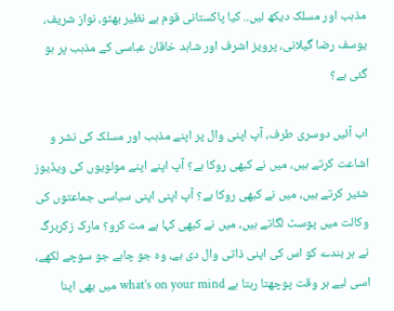مذہب اور مسلک دیکھ لیں.. کیا پاکستانی قوم بے نظیر بھٹو، نواز شریف، یوسف رضا گیلانی، پرویز اشرف اور شاہد خاقان عباسی کے مذہب پر ہو گئی ہے؟

اب آئیں دوسری طرف، آپ اپنی وال پر اپنے مذہب اور مسلک کی نشر و اشاعت کرتے ہیں، میں نے کبھی روکا ہے؟ آپ اپنے اپنے مولویوں کی ویڈیوز شئیر کرتے ہیں، میں نے کبھی روکا ہے؟ آپ اپنی اپنی سیاسی جماعتوں کی وکالت میں پوسٹ لگاتے ہیں، میں نے کبھی کہا ہے مت کرو؟ مارک زکربرگ نے ہر بندے کو اس کی اپنی ذاتی وال دی ہے، وہ جو چاہے جو سوچے لکھے، اسی لیے ہر وقت پوچھتا رہتا ہے what’s on your mind میں بھی اپنا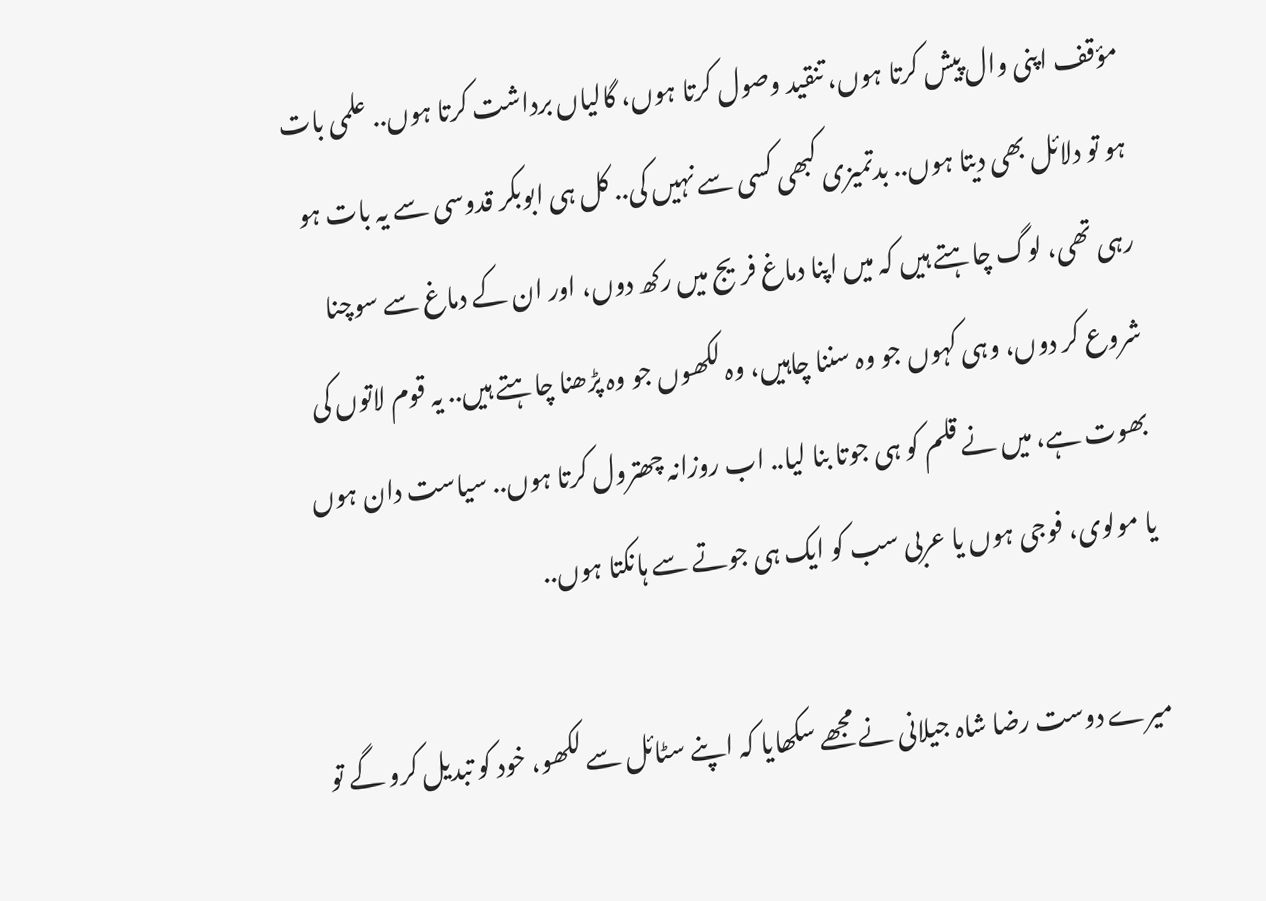مؤقف اپنی وال پیش کرتا ہوں، تنقید وصول کرتا ہوں، گالیاں برداشت کرتا ہوں.. علمی بات ہو تو دلائل بھی دیتا ہوں.. بدتمیزی کبھی کسی سے نہیں کی.. کل ہی ابوبکر قدوسی سے یہ بات ہو رہی تھی، لوگ چاہتے ہیں کہ میں اپنا دماغ فریج میں رکھ دوں، اور ان کے دماغ سے سوچنا شروع کر دوں، وہی کہوں جو وہ سننا چاہیں، وہ لکھوں جو وہ پڑھنا چاہتے ہیں.. یہ قوم لاتوں کی بھوت ہے، میں نے قلم کو ہی جوتا بنا لیا.. اب روزانہ چھترول کرتا ہوں.. سیاست دان ہوں یا مولوی، فوجی ہوں یا عربی سب کو ایک ہی جوتے سے ہانکتا ہوں..

میرے دوست رضا شاہ جیلانی نے مجھے سکھایا کہ اپنے سٹائل سے لکھو، خود کو تبدیل کرو گے تو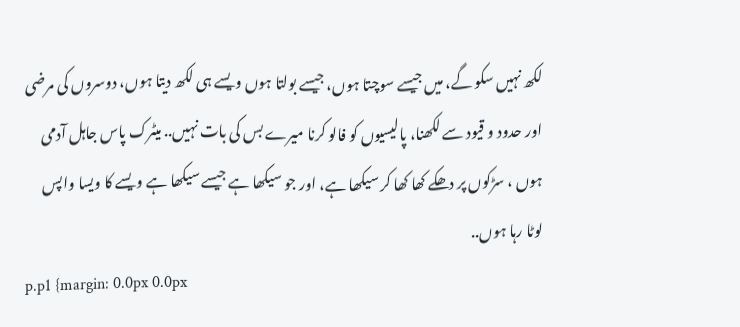لکھ نہیں سکو گے، میں جیسے سوچتا ہوں، جیسے بولتا ہوں ویسے ہی لکھ دیتا ہوں، دوسروں کی مرضی اور حدود و قیود سے لکھنا، پالیسیوں کو فالو کرنا میرے بس کی بات نہیں.. میٹرک پاس جاہل آدمی ہوں ، سڑکوں پر دھکے کھا کھا کر سیکھا ہے، اور جو سیکھا ہے جیسے سیکھا ہے ویسے کا ویسا واپس لوٹا رہا ہوں..
p.p1 {margin: 0.0px 0.0px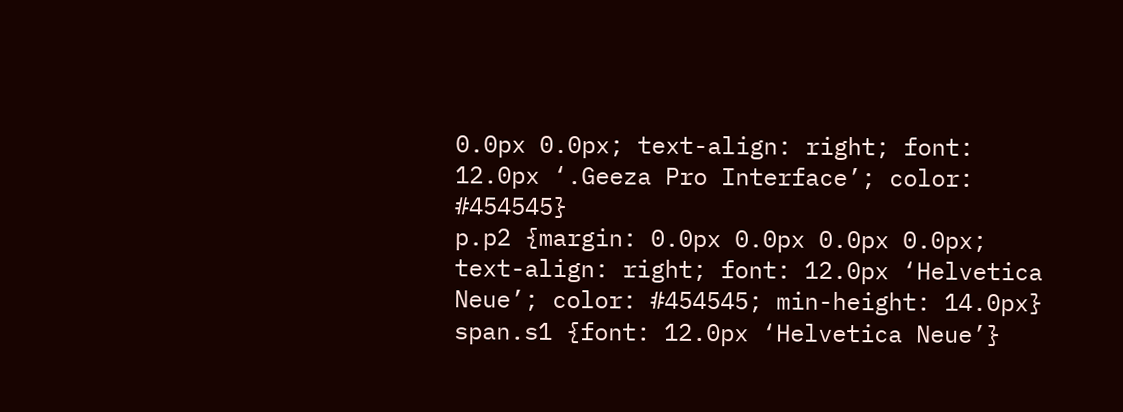0.0px 0.0px; text-align: right; font: 12.0px ‘.Geeza Pro Interface’; color: #454545}
p.p2 {margin: 0.0px 0.0px 0.0px 0.0px; text-align: right; font: 12.0px ‘Helvetica Neue’; color: #454545; min-height: 14.0px}
span.s1 {font: 12.0px ‘Helvetica Neue’}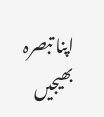اپنا تبصرہ بھیجیں